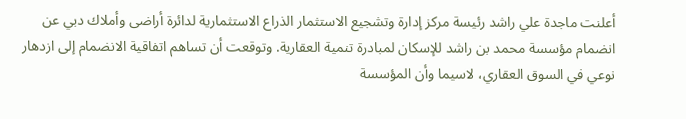أعلنت ماجدة علي راشد رئيسة مركز إدارة وتشجيع الاستثمار الذراع الاستثمارية لدائرة أراضى وأملاك دبي عن انضمام مؤسسة محمد بن راشد للإسكان لمبادرة تنمية العقارية. وتوقعت أن تساهم اتفاقية الانضمام إلى ازدهار نوعي في السوق العقاري، لاسيما وأن المؤسسة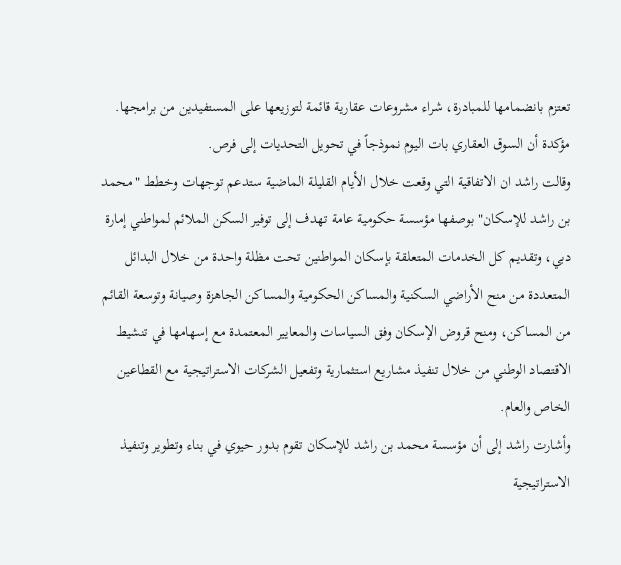تعتزم بانضمامها للمبادرة، شراء مشروعات عقارية قائمة لتوزيعها على المستفيدين من برامجها. مؤكدة أن السوق العقاري بات اليوم نموذجاً في تحويل التحديات إلى فرص.
وقالت راشد ان الاتفاقية التي وقعت خلال الأيام القليلة الماضية ستدعم توجهات وخطط "محمد بن راشد للإسكان" بوصفها مؤسسة حكومية عامة تهدف إلى توفير السكن الملائم لمواطني إمارة دبي، وتقديم كل الخدمات المتعلقة بإسكان المواطنين تحت مظلة واحدة من خلال البدائل المتعددة من منح الأراضي السكنية والمساكن الحكومية والمساكن الجاهزة وصيانة وتوسعة القائم من المساكن، ومنح قروض الإسكان وفق السياسات والمعايير المعتمدة مع إسهامها في تنشيط الاقتصاد الوطني من خلال تنفيذ مشاريع استثمارية وتفعيل الشركات الاستراتيجية مع القطاعين الخاص والعام.
وأشارت راشد إلى أن مؤسسة محمد بن راشد للإسكان تقوم بدور حيوي في بناء وتطوير وتنفيذ الاستراتيجية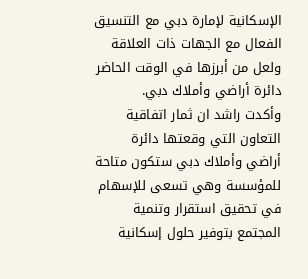الإسكانية لإمارة دبي مع التنسيق الفعال مع الجهات ذات العلاقة ولعل من أبرزها في الوقت الحاضر دائرة أراضي وأملاك دبي.
وأكدت راشد ان ثمار اتفاقية التعاون التي وقعتها دائرة أراضي وأملاك دبي ستكون متاحة للمؤسسة وهي تسعى للإسهام في تحقيق استقرار وتنمية المجتمع بتوفير حلول إسكانية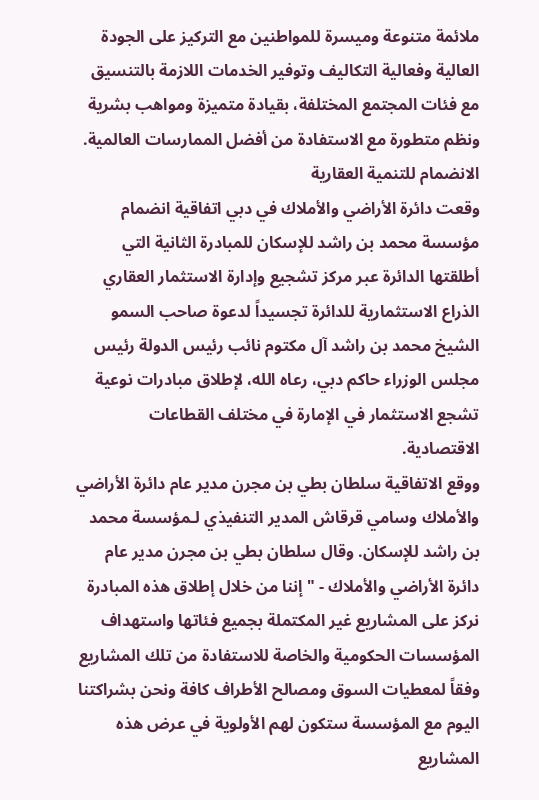ملائمة متنوعة وميسرة للمواطنين مع التركيز على الجودة العالية وفعالية التكاليف وتوفير الخدمات اللازمة بالتنسيق مع فئات المجتمع المختلفة، بقيادة متميزة ومواهب بشرية ونظم متطورة مع الاستفادة من أفضل الممارسات العالمية.
الانضمام للتنمية العقارية
وقعت دائرة الأراضي والأملاك في دبي اتفاقية انضمام مؤسسة محمد بن راشد للإسكان للمبادرة الثانية التي أطلقتها الدائرة عبر مركز تشجيع وإدارة الاستثمار العقاري الذراع الاستثمارية للدائرة تجسيداً لدعوة صاحب السمو الشيخ محمد بن راشد آل مكتوم نائب رئيس الدولة رئيس مجلس الوزراء حاكم دبي، رعاه الله، لإطلاق مبادرات نوعية تشجع الاستثمار في الإمارة في مختلف القطاعات الاقتصادية.
ووقع الاتفاقية سلطان بطي بن مجرن مدير عام دائرة الأراضي والأملاك وسامي قرقاش المدير التنفيذي لـمؤسسة محمد بن راشد للإسكان. وقال سلطان بطي بن مجرن مدير عام دائرة الأراضي والأملاك - "إننا من خلال إطلاق هذه المبادرة نركز على المشاريع غير المكتملة بجميع فئاتها واستهداف المؤسسات الحكومية والخاصة للاستفادة من تلك المشاريع وفقاً لمعطيات السوق ومصالح الأطراف كافة ونحن بشراكتنا اليوم مع المؤسسة ستكون لهم الأولوية في عرض هذه المشاريع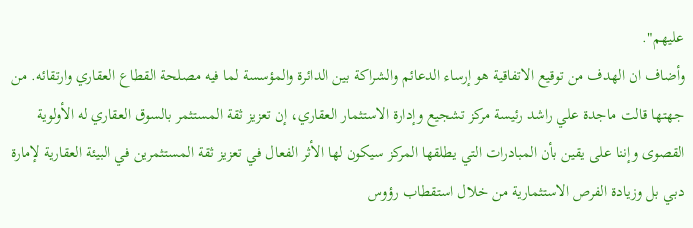عليهم".
وأضاف ان الهدف من توقيع الاتفاقية هو إرساء الدعائم والشراكة بين الدائرة والمؤسسة لما فيه مصلحة القطاع العقاري وارتقائه. من جهتها قالت ماجدة علي راشد رئيسة مركز تشجيع وإدارة الاستثمار العقاري، إن تعزيز ثقة المستثمر بالسوق العقاري له الأولوية القصوى وإننا على يقين بأن المبادرات التي يطلقها المركز سيكون لها الأثر الفعال في تعزيز ثقة المستثمرين في البيئة العقارية لإمارة دبي بل وزيادة الفرص الاستثمارية من خلال استقطاب رؤوس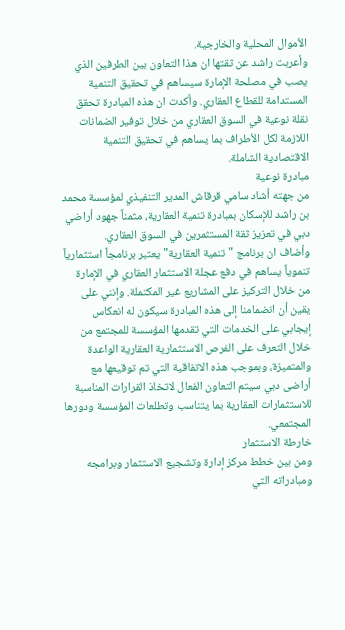الأموال المحلية والخارجية.
وأعربت راشد عن ثقتها ان هذا التعاون بين الطرفين الذي يصب في مصلحة الإمارة سيساهم في تحقيق التنمية المستدامة للقطاع العقاري. وأكدت ان هذه المبادرة تحقق نقلة نوعية في السوق العقاري من خلال توفير الضمانات اللازمة لكل الأطراف بما يساهم في تحقيق التنمية الاقتصادية الشاملة.
مبادرة نوعية
من جهته أشاد سامي قرقاش المدير التنفيذي لمؤسسة محمد بن راشد للإسكان بمبادرة تنمية العقارية، مثمناً جهود أراضي دبي في تعزيز ثقة المستثمرين في السوق العقاري.
وأضاف ان برنامج "تنمية العقارية" يعتبر برنامجاً استثمارياً تنموياً يساهم في دفع عجلة الاستثمار العقاري في الإمارة من خلال التركيز على المشاريع غير المكتملة. وإنني على يقين أن انضمامنا إلى هذه المبادرة سيكون له انعكاس إيجابي على الخدمات التي تقدمها المؤسسة للمجتمع من خلال التعرف على الفرص الاستثمارية العقارية الواعدة والمتميزة، وبموجب هذه الاتفاقية التي تم توقيعها مع أراضى دبي سيتم التعاون الفعال لاتخاذ القرارات المناسبة للاستثمارات العقارية بما يتناسب وتطلعات المؤسسة ودورها المجتمعي.
خارطة الاستثمار
ومن بين خطط مركز إدارة وتشجيع الاستثمار وبرامجه ومبادراته التي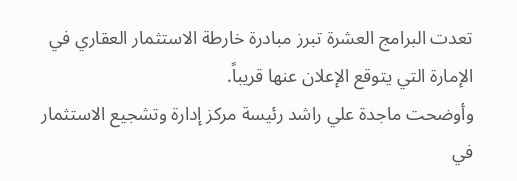تعدت البرامج العشرة تبرز مبادرة خارطة الاستثمار العقاري في الإمارة التي يتوقع الإعلان عنها قريباً.
وأوضحت ماجدة علي راشد رئيسة مركز إدارة وتشجيع الاستثمار في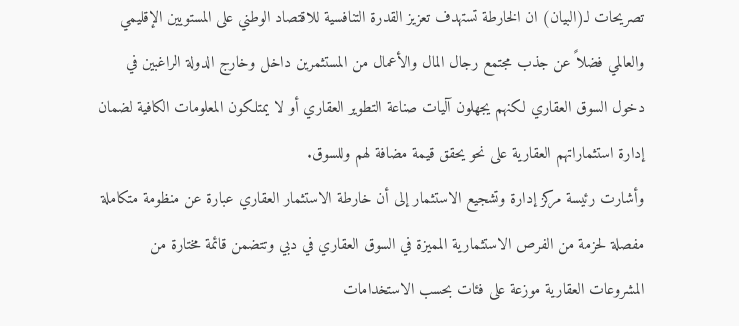تصريحات لـ(البيان) ان الخارطة تستهدف تعزيز القدرة التنافسية للاقتصاد الوطني على المستويين الإقليمي والعالمي فضلاً عن جذب مجتمع رجال المال والأعمال من المستثمرين داخل وخارج الدولة الراغبين في دخول السوق العقاري لكنهم يجهلون آليات صناعة التطوير العقاري أو لا يمتلكون المعلومات الكافية لضمان إدارة استثماراتهم العقارية على نحو يحقق قيمة مضافة لهم وللسوق.
وأشارت رئيسة مركز إدارة وتشجيع الاستثمار إلى أن خارطة الاستثمار العقاري عبارة عن منظومة متكاملة مفصلة لحزمة من الفرص الاستثمارية المميزة في السوق العقاري في دبي وتتضمن قائمة مختارة من المشروعات العقارية موزعة على فئات بحسب الاستخدامات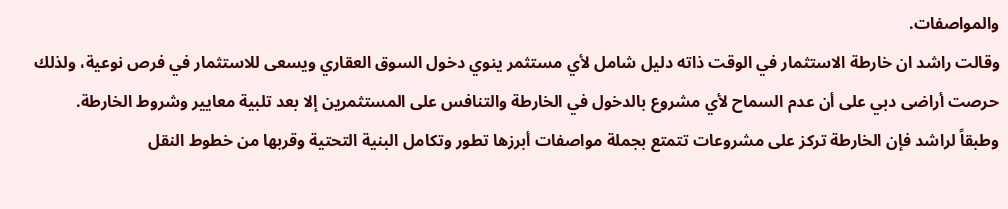والمواصفات.
وقالت راشد ان خارطة الاستثمار في الوقت ذاته دليل شامل لأي مستثمر ينوي دخول السوق العقاري ويسعى للاستثمار في فرص نوعية، ولذلك حرصت أراضى دبي على أن عدم السماح لأي مشروع بالدخول في الخارطة والتنافس على المستثمرين إلا بعد تلبية معايير وشروط الخارطة.
وطبقاً لراشد فإن الخارطة تركز على مشروعات تتمتع بجملة مواصفات أبرزها تطور وتكامل البنية التحتية وقربها من خطوط النقل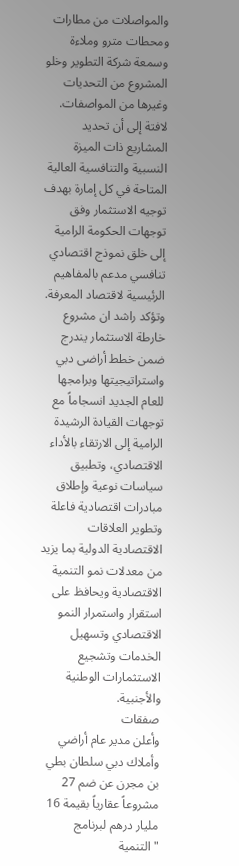والمواصلات من مطارات ومحطات مترو وملاءة وسمعة شركة التطوير وخلو المشروع من التحديات وغيرها من المواصفات.
لافتة إلى أن تحديد المشاريع ذات الميزة النسبية والتنافسية العالية المتاحة في كل إمارة بهدف توجيه الاستثمار وفق توجهات الحكومة الرامية إلى خلق نموذج اقتصادي تنافسي مدعم بالمفاهيم الرئيسية لاقتصاد المعرفة.
وتؤكد راشد ان مشروع خارطة الاستثمار يندرج ضمن خطط أراضى دبي واستراتيجيتها وبرامجها للعام الجديد انسجاماً مع توجهات القيادة الرشيدة الرامية إلى الارتقاء بالأداء الاقتصادي، وتطبيق سياسات نوعية وإطلاق مبادرات اقتصادية فاعلة وتطوير العلاقات الاقتصادية الدولية بما يزيد من معدلات نمو التنمية الاقتصادية ويحافظ على استقرار واستمرار النمو الاقتصادي وتسهيل الخدمات وتشجيع الاستثمارات الوطنية والأجنبية.
صفقات
وأعلن مدير عام أراضي وأملاك دبي سلطان بطي بن مجرن عن ضم 27 مشروعاً عقارياً بقيمة 16 مليار درهم لبرنامج "التنمية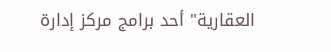العقارية" أحد برامج مركز إدارة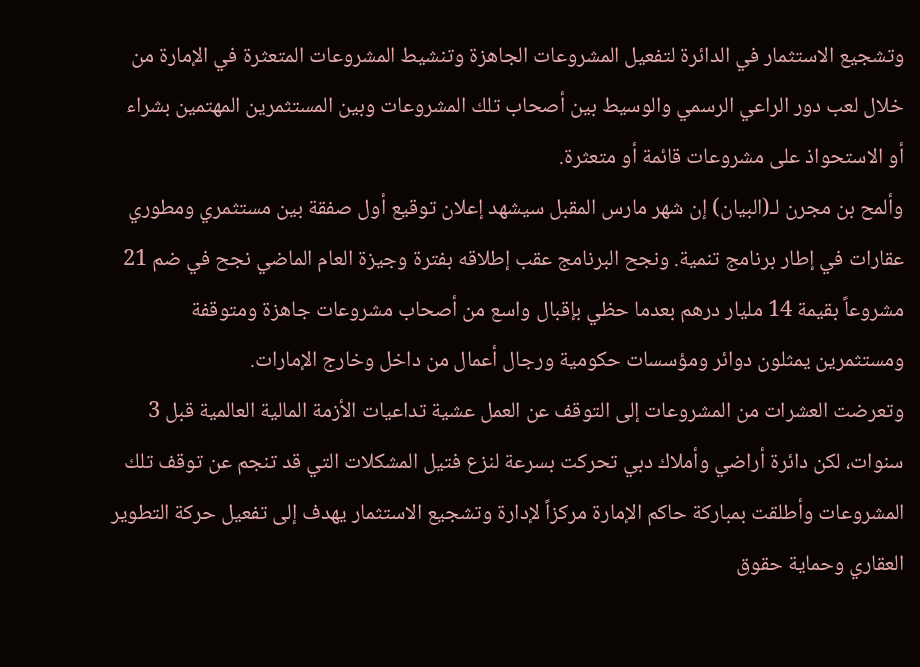وتشجيع الاستثمار في الدائرة لتفعيل المشروعات الجاهزة وتنشيط المشروعات المتعثرة في الإمارة من خلال لعب دور الراعي الرسمي والوسيط بين أصحاب تلك المشروعات وبين المستثمرين المهتمين بشراء أو الاستحواذ على مشروعات قائمة أو متعثرة.
وألمح بن مجرن لـ(البيان) إن شهر مارس المقبل سيشهد إعلان توقيع أول صفقة بين مستثمري ومطوري عقارات في إطار برنامج تنمية. ونجح البرنامج عقب إطلاقه بفترة وجيزة العام الماضي نجح في ضم 21 مشروعاً بقيمة 14 مليار درهم بعدما حظي بإقبال واسع من أصحاب مشروعات جاهزة ومتوقفة ومستثمرين يمثلون دوائر ومؤسسات حكومية ورجال أعمال من داخل وخارج الإمارات.
وتعرضت العشرات من المشروعات إلى التوقف عن العمل عشية تداعيات الأزمة المالية العالمية قبل 3 سنوات، لكن دائرة أراضي وأملاك دبي تحركت بسرعة لنزع فتيل المشكلات التي قد تنجم عن توقف تلك المشروعات وأطلقت بمباركة حاكم الإمارة مركزاً لإدارة وتشجيع الاستثمار يهدف إلى تفعيل حركة التطوير العقاري وحماية حقوق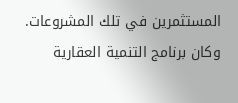المستثمرين في تلك المشروعات. وكان برنامج التنمية العقارية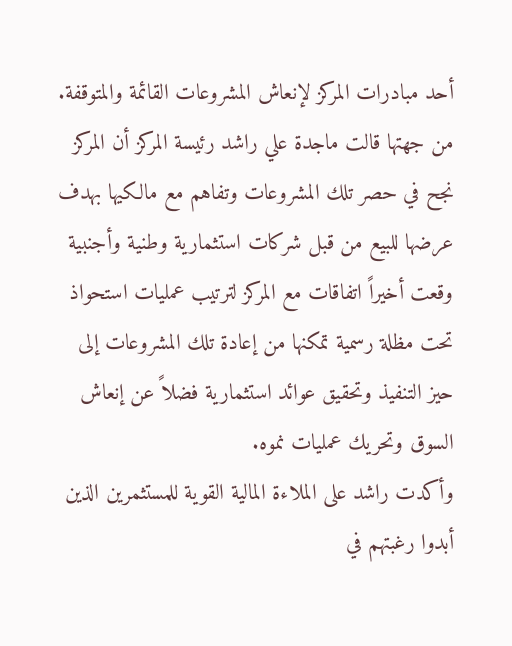أحد مبادرات المركز لإنعاش المشروعات القائمة والمتوقفة.
من جهتها قالت ماجدة علي راشد رئيسة المركز أن المركز نجح في حصر تلك المشروعات وتفاهم مع مالكيها بهدف عرضها للبيع من قبل شركات استثمارية وطنية وأجنبية وقعت أخيراً اتفاقات مع المركز لترتيب عمليات استحواذ تحت مظلة رسمية تمكنها من إعادة تلك المشروعات إلى حيز التنفيذ وتحقيق عوائد استثمارية فضلاً عن إنعاش السوق وتحريك عمليات نموه.
وأكدت راشد على الملاءة المالية القوية للمستثمرين الذين أبدوا رغبتهم في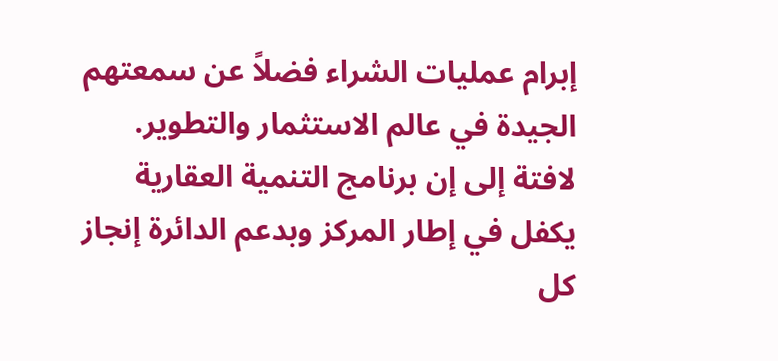إبرام عمليات الشراء فضلاً عن سمعتهم الجيدة في عالم الاستثمار والتطوير. لافتة إلى إن برنامج التنمية العقارية يكفل في إطار المركز وبدعم الدائرة إنجاز كل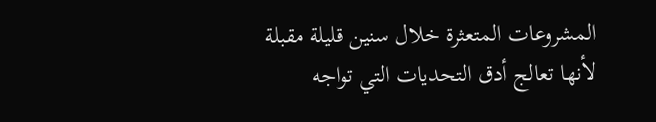المشروعات المتعثرة خلال سنين قليلة مقبلة لأنها تعالج أدق التحديات التي تواجه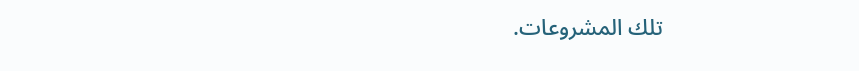تلك المشروعات.